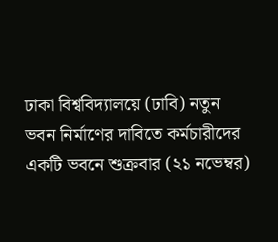ঢাকা বিশ্ববিদ্যালয়ে (ঢাবি) নতুন ভবন নির্মাণের দাবিতে কর্মচারীদের একটি ভবনে শুক্রবার (২১ নভেম্বর)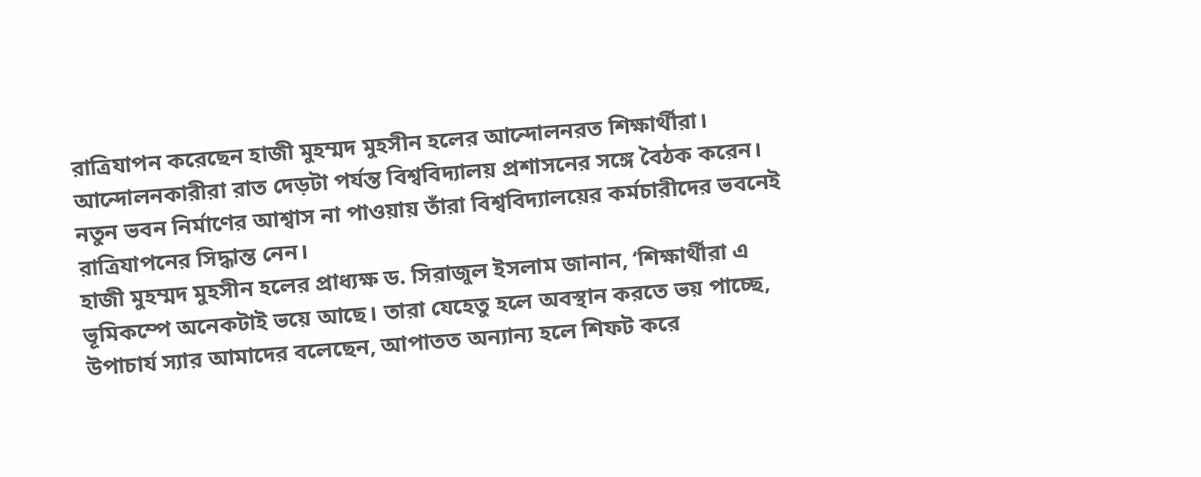রাত্রিযাপন করেছেন হাজী মুহম্মদ মুহসীন হলের আন্দোলনরত শিক্ষার্থীরা।
আন্দোলনকারীরা রাত দেড়টা পর্যন্ত বিশ্ববিদ্যালয় প্রশাসনের সঙ্গে বৈঠক করেন। নতুন ভবন নির্মাণের আশ্বাস না পাওয়ায় তাঁরা বিশ্ববিদ্যালয়ের কর্মচারীদের ভবনেই রাত্রিযাপনের সিদ্ধান্ত নেন।
হাজী মুহম্মদ মুহসীন হলের প্রাধ্যক্ষ ড. সিরাজুল ইসলাম জানান, ‘শিক্ষার্থীরা এ ভূমিকম্পে অনেকটাই ভয়ে আছে। তারা যেহেতু হলে অবস্থান করতে ভয় পাচ্ছে, উপাচার্য স্যার আমাদের বলেছেন, আপাতত অন্যান্য হলে শিফট করে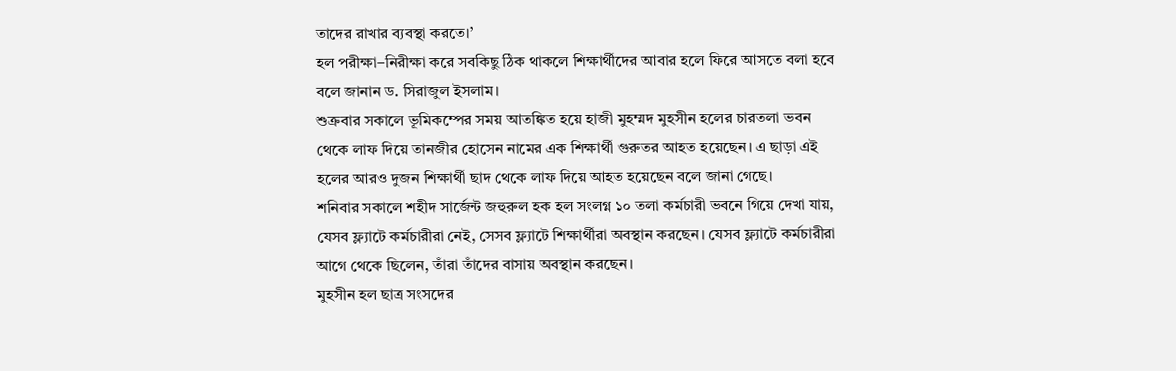তাদের রাখার ব্যবস্থা করতে।’
হল পরীক্ষা–নিরীক্ষা করে সবকিছু ঠিক থাকলে শিক্ষার্থীদের আবার হলে ফিরে আসতে বলা হবে বলে জানান ড. সিরাজুল ইসলাম।
শুক্রবার সকালে ভূমিকম্পের সময় আতঙ্কিত হয়ে হাজী মুহম্মদ মুহসীন হলের চারতলা ভবন থেকে লাফ দিয়ে তানজীর হোসেন নামের এক শিক্ষার্থী গুরুতর আহত হয়েছেন। এ ছাড়া এই হলের আরও দুজন শিক্ষার্থী ছাদ থেকে লাফ দিয়ে আহত হয়েছেন বলে জানা গেছে।
শনিবার সকালে শহীদ সার্জেন্ট জহুরুল হক হল সংলগ্ন ১০ তলা কর্মচারী ভবনে গিয়ে দেখা যায়, যেসব ফ্ল্যাটে কর্মচারীরা নেই, সেসব ফ্ল্যাটে শিক্ষার্থীরা অবস্থান করছেন। যেসব ফ্ল্যাটে কর্মচারীরা আগে থেকে ছিলেন, তাঁরা তাঁদের বাসায় অবস্থান করছেন।
মুহসীন হল ছাত্র সংসদের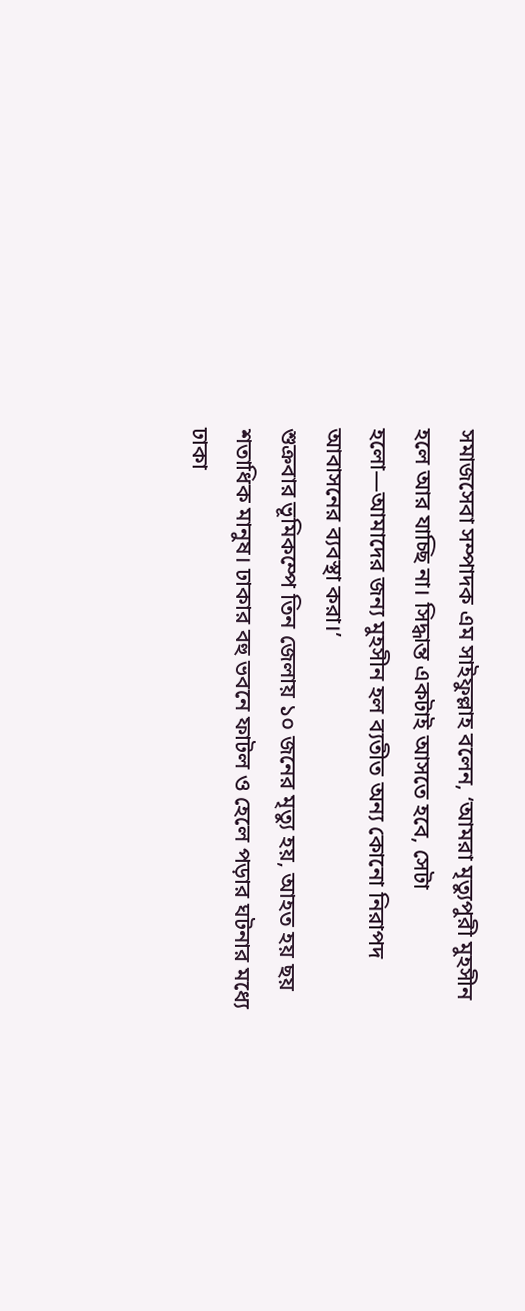সমাজসেবা সম্পাদক এম সাইফুল্লাহ বলেন, ‘আমরা মৃত্যুপুরী মুহসীন হলে আর যাচ্ছি না। সিদ্ধান্ত একটাই আসতে হবে, সেটা হলো—আমাদের জন্য মুহসীন হল ব্যতীত অন্য কোনো নিরাপদ আবাসনের ব্যবস্থা করা।’
শুক্রবার ভূমিকম্পে তিন জেলায় ১০ জনের মৃত্যু হয়, আহত হয় ছয় শতাধিক মানুষ। ঢাকার বহু ভবনে ফাটল ও হেলে পড়ার ঘটনার মধ্যে ঢাকা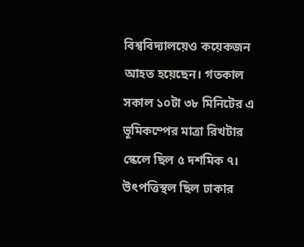বিশ্ববিদ্যালয়েও কয়েকজন আহত হয়েছেন। গতকাল সকাল ১০টা ৩৮ মিনিটের এ ভূমিকম্পের মাত্রা রিখটার স্কেলে ছিল ৫ দশমিক ৭। উৎপত্তিস্থল ছিল ঢাকার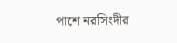পাশে নরসিংদীর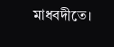মাধবদীতে।